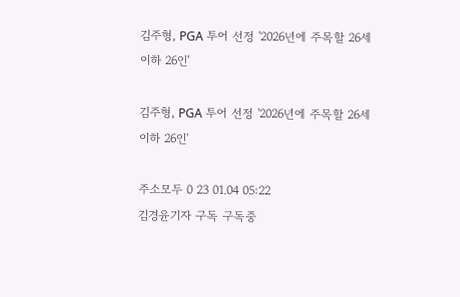김주형, PGA 투어 선정 '2026년에 주목할 26세 이하 26인'

김주형, PGA 투어 선정 '2026년에 주목할 26세 이하 26인'

주소모두 0 23 01.04 05:22
김경윤기자 구독 구독중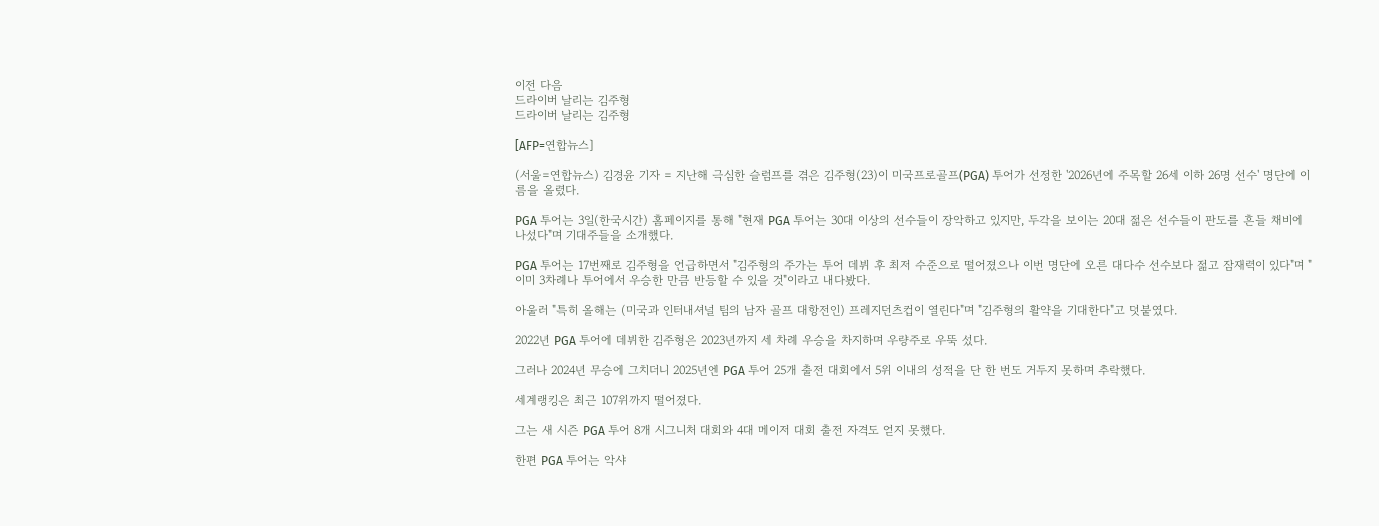이전 다음
드라이버 날리는 김주형
드라이버 날리는 김주형

[AFP=연합뉴스]

(서울=연합뉴스) 김경윤 기자 = 지난해 극심한 슬럼프를 겪은 김주형(23)이 미국프로골프(PGA) 투어가 선정한 '2026년에 주목할 26세 이하 26명 선수' 명단에 이름을 올렸다.

PGA 투어는 3일(한국시간) 홈페이지를 통해 "현재 PGA 투어는 30대 이상의 선수들이 장악하고 있지만, 두각을 보이는 20대 젊은 선수들이 판도를 흔들 채비에 나섰다"며 기대주들을 소개했다.

PGA 투어는 17번째로 김주형을 언급하면서 "김주형의 주가는 투어 데뷔 후 최저 수준으로 떨어졌으나 이번 명단에 오른 대다수 선수보다 젊고 잠재력이 있다"며 "이미 3차례나 투어에서 우승한 만큼 반등할 수 있을 것"이라고 내다봤다.

아울러 "특히 올해는 (미국과 인터내셔널 팀의 남자 골프 대항전인) 프레지던츠컵이 열린다"며 "김주형의 활약을 기대한다"고 덧붙였다.

2022년 PGA 투어에 데뷔한 김주형은 2023년까지 세 차례 우승을 차지하며 우량주로 우뚝 섰다.

그러나 2024년 무승에 그치더니 2025년엔 PGA 투어 25개 출전 대회에서 5위 이내의 성적을 단 한 번도 거두지 못하며 추락했다.

세계랭킹은 최근 107위까지 떨어졌다.

그는 새 시즌 PGA 투어 8개 시그니처 대회와 4대 메이저 대회 출전 자격도 얻지 못했다.

한편 PGA 투어는 악샤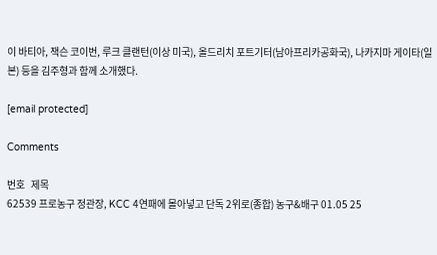이 바티아, 잭슨 코이번, 루크 클랜턴(이상 미국), 올드리치 포트기터(남아프리카공화국), 나카지마 게이타(일본) 등을 김주형과 함께 소개했다.

[email protected]

Comments

번호   제목
62539 프로농구 정관장, KCC 4연패에 몰아넣고 단독 2위로(종합) 농구&배구 01.05 25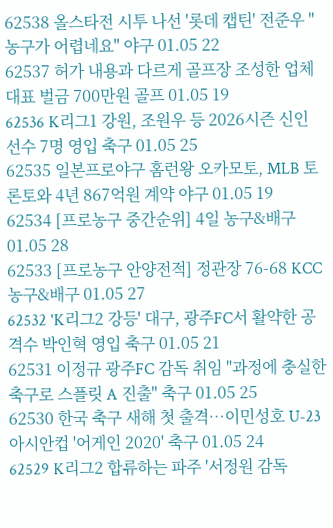62538 올스타전 시투 나선 '롯데 캡틴' 전준우 "농구가 어렵네요" 야구 01.05 22
62537 허가 내용과 다르게 골프장 조성한 업체 대표 벌금 700만원 골프 01.05 19
62536 K리그1 강원, 조원우 등 2026시즌 신인 선수 7명 영입 축구 01.05 25
62535 일본프로야구 홈런왕 오카모토, MLB 토론토와 4년 867억원 계약 야구 01.05 19
62534 [프로농구 중간순위] 4일 농구&배구 01.05 28
62533 [프로농구 안양전적] 정관장 76-68 KCC 농구&배구 01.05 27
62532 'K리그2 강등' 대구, 광주FC서 활약한 공격수 박인혁 영입 축구 01.05 21
62531 이정규 광주FC 감독 취임 "과정에 충실한 축구로 스플릿 A 진출" 축구 01.05 25
62530 한국 축구 새해 첫 출격…이민성호 U-23 아시안컵 '어게인 2020' 축구 01.05 24
62529 K리그2 합류하는 파주 '서정원 감독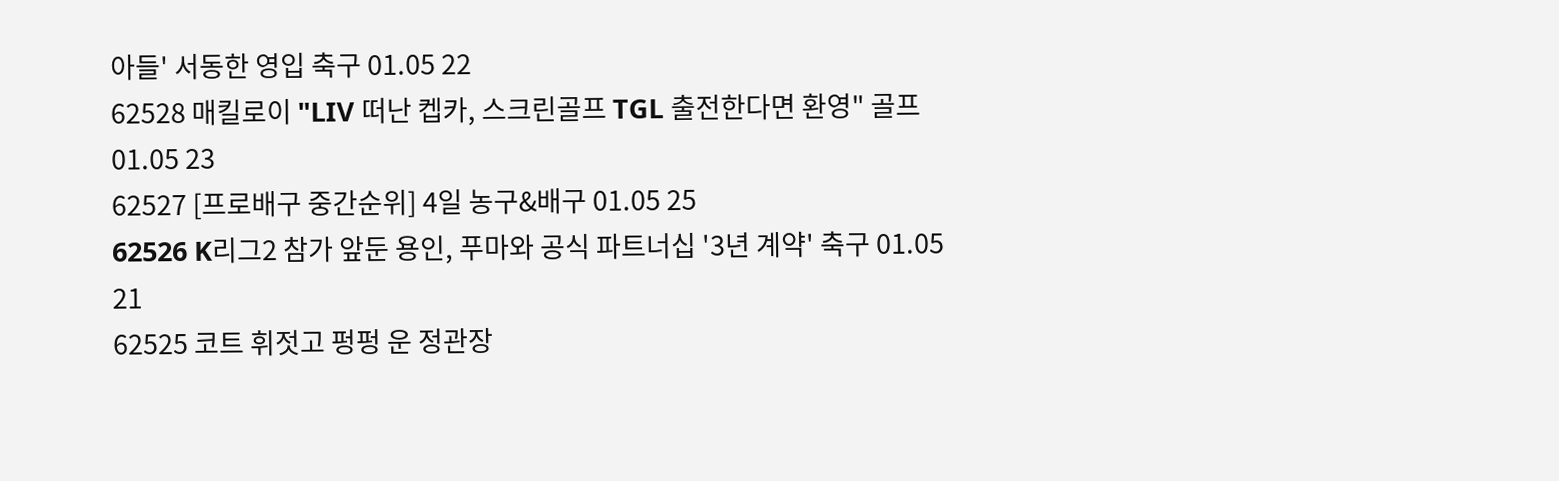아들' 서동한 영입 축구 01.05 22
62528 매킬로이 "LIV 떠난 켑카, 스크린골프 TGL 출전한다면 환영" 골프 01.05 23
62527 [프로배구 중간순위] 4일 농구&배구 01.05 25
62526 K리그2 참가 앞둔 용인, 푸마와 공식 파트너십 '3년 계약' 축구 01.05 21
62525 코트 휘젓고 펑펑 운 정관장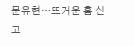문유현…뜨거운 홈 신고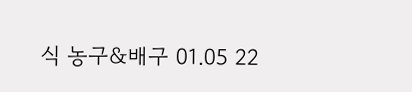식 농구&배구 01.05 22